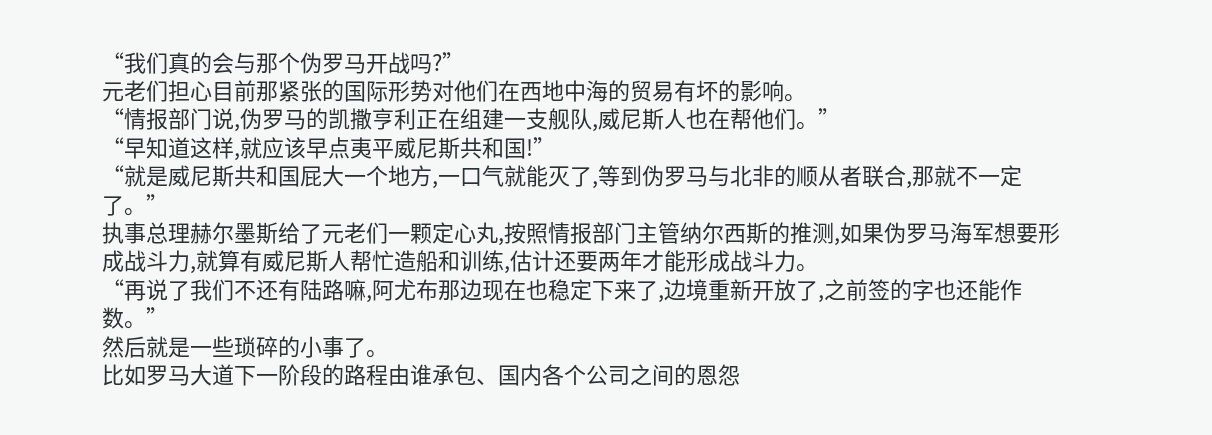“我们真的会与那个伪罗马开战吗?”
元老们担心目前那紧张的国际形势对他们在西地中海的贸易有坏的影响。
“情报部门说,伪罗马的凯撒亨利正在组建一支舰队,威尼斯人也在帮他们。”
“早知道这样,就应该早点夷平威尼斯共和国!”
“就是威尼斯共和国屁大一个地方,一口气就能灭了,等到伪罗马与北非的顺从者联合,那就不一定了。”
执事总理赫尔墨斯给了元老们一颗定心丸,按照情报部门主管纳尔西斯的推测,如果伪罗马海军想要形成战斗力,就算有威尼斯人帮忙造船和训练,估计还要两年才能形成战斗力。
“再说了我们不还有陆路嘛,阿尤布那边现在也稳定下来了,边境重新开放了,之前签的字也还能作数。”
然后就是一些琐碎的小事了。
比如罗马大道下一阶段的路程由谁承包、国内各个公司之间的恩怨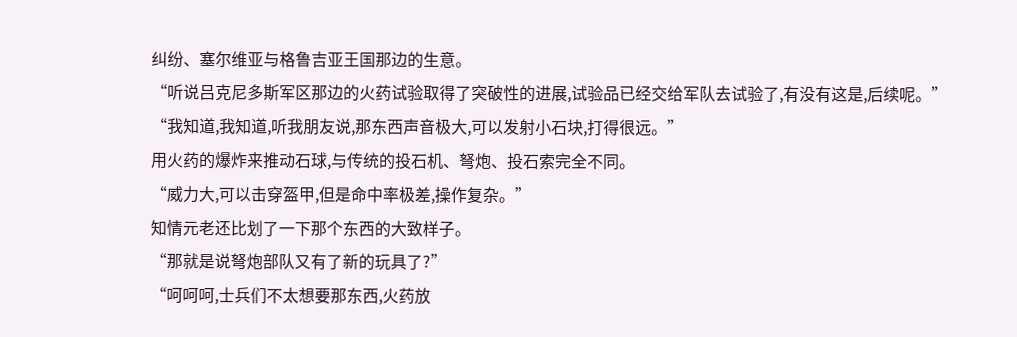纠纷、塞尔维亚与格鲁吉亚王国那边的生意。
“听说吕克尼多斯军区那边的火药试验取得了突破性的进展,试验品已经交给军队去试验了,有没有这是,后续呢。”
“我知道,我知道,听我朋友说,那东西声音极大,可以发射小石块,打得很远。”
用火药的爆炸来推动石球,与传统的投石机、弩炮、投石索完全不同。
“威力大,可以击穿盔甲,但是命中率极差,操作复杂。”
知情元老还比划了一下那个东西的大致样子。
“那就是说弩炮部队又有了新的玩具了?”
“呵呵呵,士兵们不太想要那东西,火药放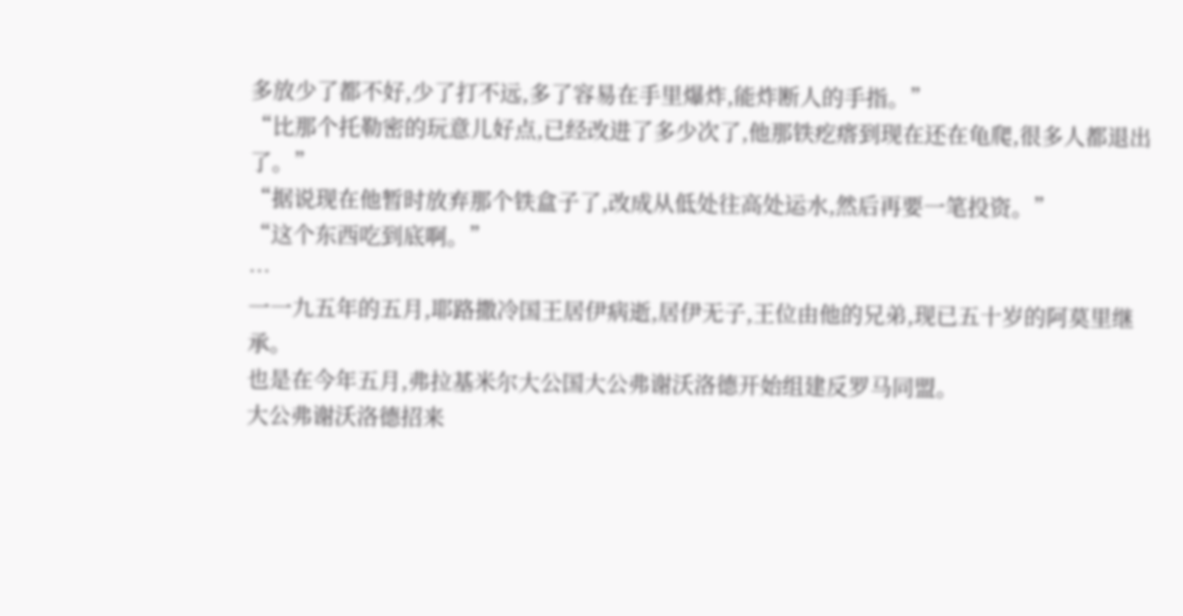多放少了都不好,少了打不远,多了容易在手里爆炸,能炸断人的手指。”
“比那个托勒密的玩意儿好点,已经改进了多少次了,他那铁疙瘩到现在还在龟爬,很多人都退出了。”
“据说现在他暂时放弃那个铁盒子了,改成从低处往高处运水,然后再要一笔投资。”
“这个东西吃到底啊。”
…
一一九五年的五月,耶路撒冷国王居伊病逝,居伊无子,王位由他的兄弟,现已五十岁的阿莫里继承。
也是在今年五月,弗拉基米尔大公国大公弗谢沃洛德开始组建反罗马同盟。
大公弗谢沃洛德招来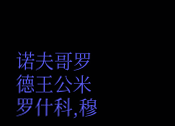诺夫哥罗德王公米罗什科,穆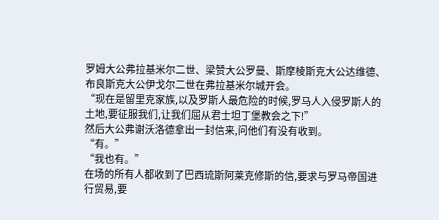罗姆大公弗拉基米尔二世、梁赞大公罗曼、斯摩棱斯克大公达维德、布良斯克大公伊戈尔二世在弗拉基米尔城开会。
“现在是留里克家族,以及罗斯人最危险的时候,罗马人入侵罗斯人的土地,要征服我们,让我们屈从君士坦丁堡教会之下!”
然后大公弗谢沃洛德拿出一封信来,问他们有没有收到。
“有。”
“我也有。”
在场的所有人都收到了巴西琉斯阿莱克修斯的信,要求与罗马帝国进行贸易,要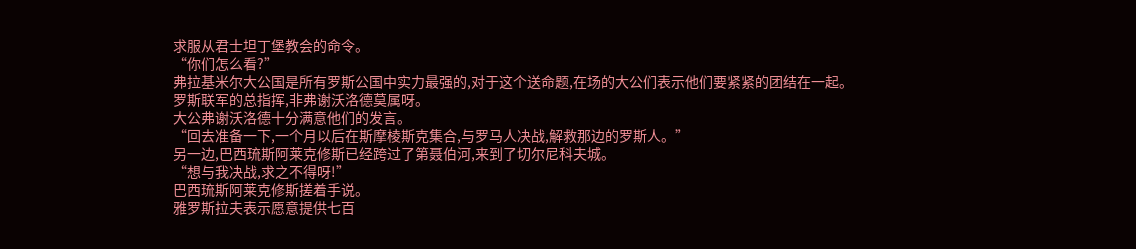求服从君士坦丁堡教会的命令。
“你们怎么看?”
弗拉基米尔大公国是所有罗斯公国中实力最强的,对于这个送命题,在场的大公们表示他们要紧紧的团结在一起。
罗斯联军的总指挥,非弗谢沃洛德莫属呀。
大公弗谢沃洛德十分满意他们的发言。
“回去准备一下,一个月以后在斯摩棱斯克集合,与罗马人决战,解救那边的罗斯人。”
另一边,巴西琉斯阿莱克修斯已经跨过了第聂伯河,来到了切尔尼科夫城。
“想与我决战,求之不得呀!”
巴西琉斯阿莱克修斯搓着手说。
雅罗斯拉夫表示愿意提供七百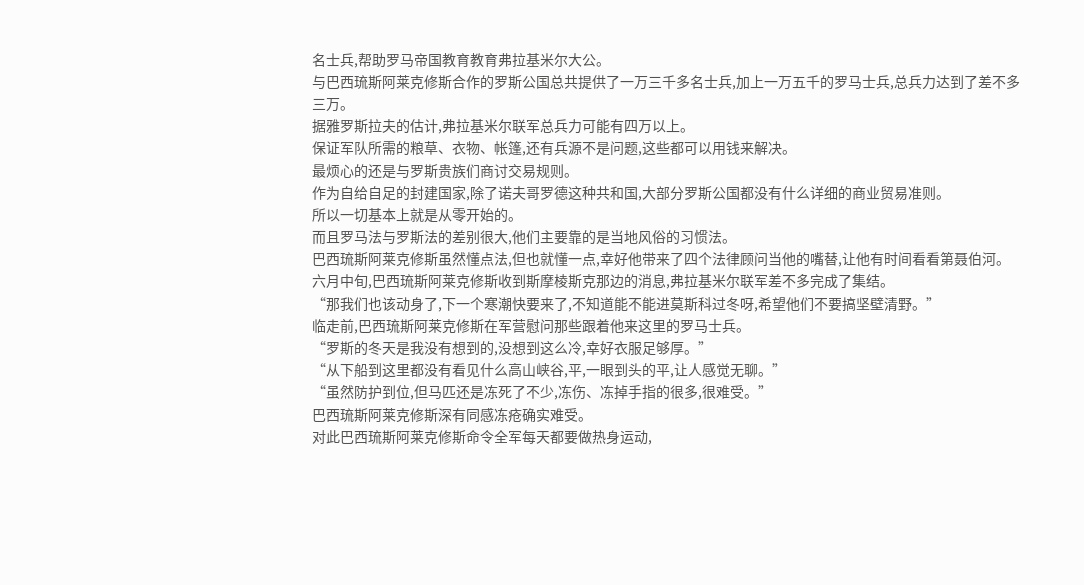名士兵,帮助罗马帝国教育教育弗拉基米尔大公。
与巴西琉斯阿莱克修斯合作的罗斯公国总共提供了一万三千多名士兵,加上一万五千的罗马士兵,总兵力达到了差不多三万。
据雅罗斯拉夫的估计,弗拉基米尔联军总兵力可能有四万以上。
保证军队所需的粮草、衣物、帐篷,还有兵源不是问题,这些都可以用钱来解决。
最烦心的还是与罗斯贵族们商讨交易规则。
作为自给自足的封建国家,除了诺夫哥罗德这种共和国,大部分罗斯公国都没有什么详细的商业贸易准则。
所以一切基本上就是从零开始的。
而且罗马法与罗斯法的差别很大,他们主要靠的是当地风俗的习惯法。
巴西琉斯阿莱克修斯虽然懂点法,但也就懂一点,幸好他带来了四个法律顾问当他的嘴替,让他有时间看看第聂伯河。
六月中旬,巴西琉斯阿莱克修斯收到斯摩棱斯克那边的消息,弗拉基米尔联军差不多完成了集结。
“那我们也该动身了,下一个寒潮快要来了,不知道能不能进莫斯科过冬呀,希望他们不要搞坚壁清野。”
临走前,巴西琉斯阿莱克修斯在军营慰问那些跟着他来这里的罗马士兵。
“罗斯的冬天是我没有想到的,没想到这么冷,幸好衣服足够厚。”
“从下船到这里都没有看见什么高山峡谷,平,一眼到头的平,让人感觉无聊。”
“虽然防护到位,但马匹还是冻死了不少,冻伤、冻掉手指的很多,很难受。”
巴西琉斯阿莱克修斯深有同感冻疮确实难受。
对此巴西琉斯阿莱克修斯命令全军每天都要做热身运动,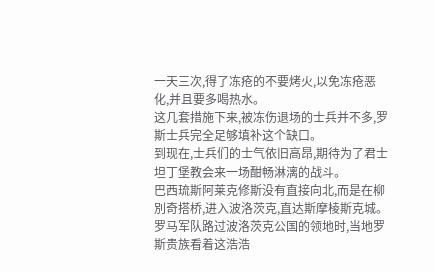一天三次,得了冻疮的不要烤火,以免冻疮恶化,并且要多喝热水。
这几套措施下来,被冻伤退场的士兵并不多,罗斯士兵完全足够填补这个缺口。
到现在,士兵们的士气依旧高昂,期待为了君士坦丁堡教会来一场酣畅淋漓的战斗。
巴西琉斯阿莱克修斯没有直接向北,而是在柳別奇搭桥,进入波洛茨克,直达斯摩棱斯克城。
罗马军队路过波洛茨克公国的领地时,当地罗斯贵族看着这浩浩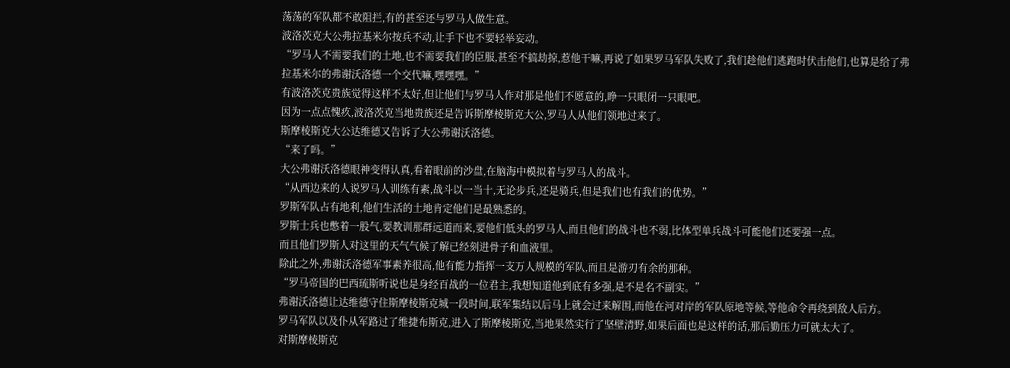荡荡的军队都不敢阻拦,有的甚至还与罗马人做生意。
波洛茨克大公弗拉基米尔按兵不动,让手下也不要轻举妄动。
“罗马人不需要我们的土地,也不需要我们的臣服,甚至不搞劫掠,惹他干嘛,再说了如果罗马军队失败了,我们趁他们逃跑时伏击他们,也算是给了弗拉基米尔的弗谢沃洛德一个交代嘛,嘿嘿嘿。”
有波洛茨克贵族觉得这样不太好,但让他们与罗马人作对那是他们不愿意的,睁一只眼闭一只眼吧。
因为一点点愧疚,波洛茨克当地贵族还是告诉斯摩棱斯克大公,罗马人从他们领地过来了。
斯摩棱斯克大公达维德又告诉了大公弗谢沃洛德。
“来了吗。”
大公弗谢沃洛德眼神变得认真,看着眼前的沙盘,在脑海中模拟着与罗马人的战斗。
“从西边来的人说罗马人训练有素,战斗以一当十,无论步兵,还是骑兵,但是我们也有我们的优势。”
罗斯军队占有地利,他们生活的土地肯定他们是最熟悉的。
罗斯士兵也憋着一股气,要教训那群远道而来,要他们低头的罗马人,而且他们的战斗也不弱,比体型单兵战斗可能他们还要强一点。
而且他们罗斯人对这里的天气气候了解已经刻进骨子和血液里。
除此之外,弗谢沃洛德军事素养很高,他有能力指挥一支万人规模的军队,而且是游刃有余的那种。
“罗马帝国的巴西琉斯听说也是身经百战的一位君主,我想知道他到底有多强,是不是名不副实。”
弗谢沃洛德让达维德守住斯摩棱斯克城一段时间,联军集结以后马上就会过来解围,而他在河对岸的军队原地等候,等他命令再绕到敌人后方。
罗马军队以及仆从军路过了维捷布斯克,进入了斯摩棱斯克,当地果然实行了坚壁清野,如果后面也是这样的话,那后勤压力可就太大了。
对斯摩棱斯克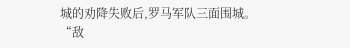城的劝降失败后,罗马军队三面围城。
“敌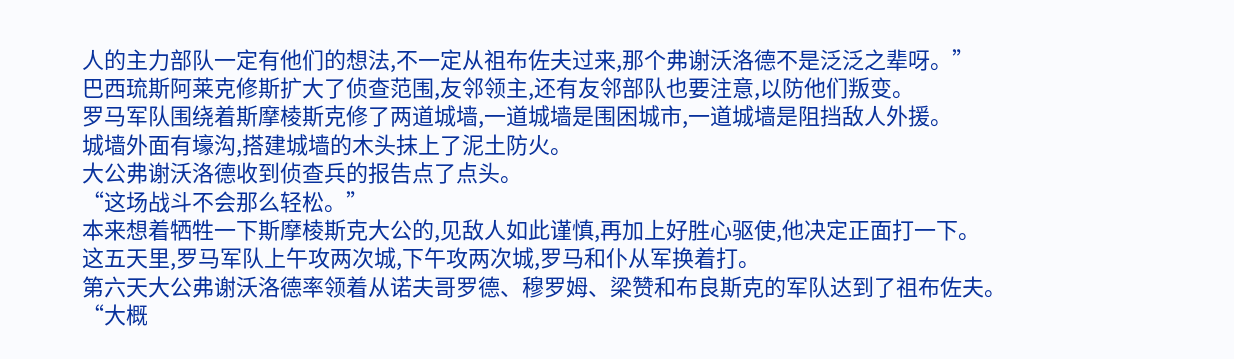人的主力部队一定有他们的想法,不一定从祖布佐夫过来,那个弗谢沃洛德不是泛泛之辈呀。”
巴西琉斯阿莱克修斯扩大了侦查范围,友邻领主,还有友邻部队也要注意,以防他们叛变。
罗马军队围绕着斯摩棱斯克修了两道城墙,一道城墙是围困城市,一道城墙是阻挡敌人外援。
城墙外面有壕沟,搭建城墙的木头抹上了泥土防火。
大公弗谢沃洛德收到侦查兵的报告点了点头。
“这场战斗不会那么轻松。”
本来想着牺牲一下斯摩棱斯克大公的,见敌人如此谨慎,再加上好胜心驱使,他决定正面打一下。
这五天里,罗马军队上午攻两次城,下午攻两次城,罗马和仆从军换着打。
第六天大公弗谢沃洛德率领着从诺夫哥罗德、穆罗姆、梁赞和布良斯克的军队达到了祖布佐夫。
“大概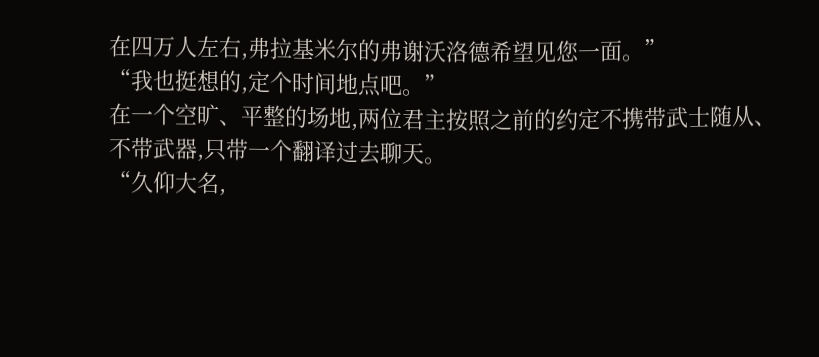在四万人左右,弗拉基米尔的弗谢沃洛德希望见您一面。”
“我也挺想的,定个时间地点吧。”
在一个空旷、平整的场地,两位君主按照之前的约定不携带武士随从、不带武器,只带一个翻译过去聊天。
“久仰大名,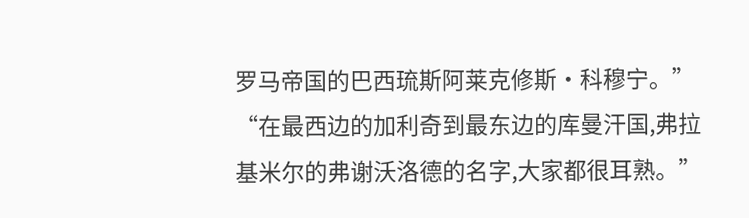罗马帝国的巴西琉斯阿莱克修斯•科穆宁。”
“在最西边的加利奇到最东边的库曼汗国,弗拉基米尔的弗谢沃洛德的名字,大家都很耳熟。”